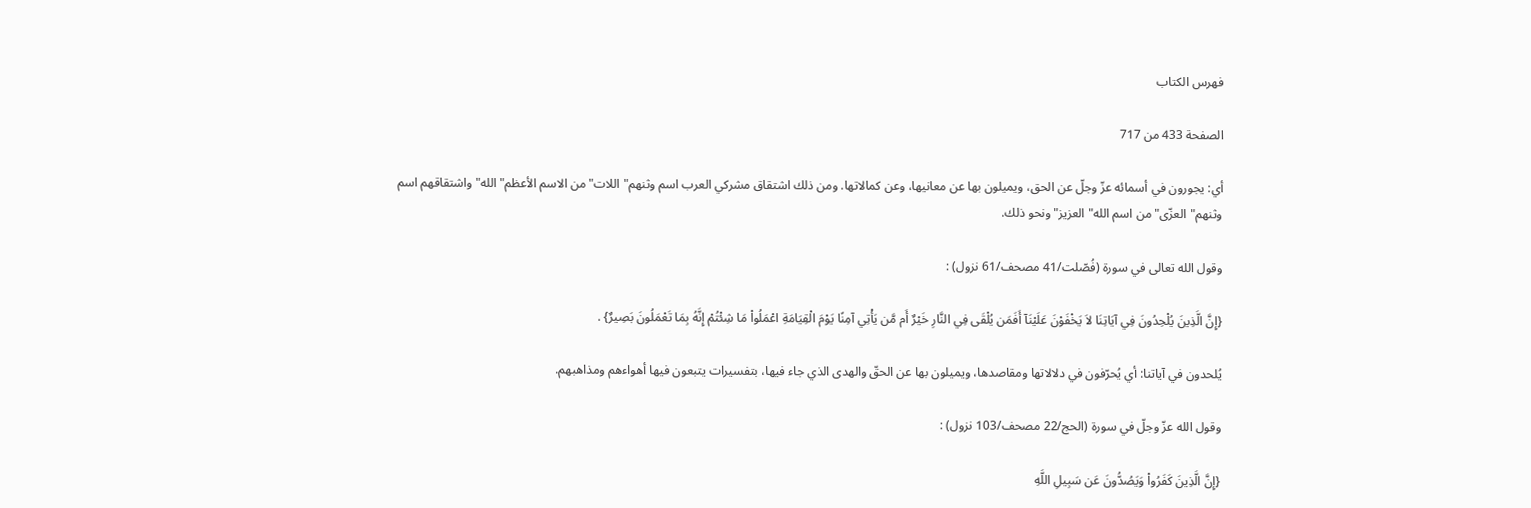فهرس الكتاب

الصفحة 433 من 717

أي: يجورون في أسمائه عزّ وجلّ عن الحق، ويميلون بها عن معانيها، وعن كمالاتها. ومن ذلك اشتقاق مشركي العرب اسم وثنهم"اللات"من الاسم الأعظم"الله"واشتقاقهم اسم وثنهم"العزّى"من اسم الله"العزيز"ونحو ذلك.

وقول الله تعالى في سورة (فُصّلت/41 مصحف/61 نزول) :

{إِنَّ الَّذِينَ يُلْحِدُونَ فِي آيَاتِنَا لاَ يَخْفَوْنَ عَلَيْنَآ أَفَمَن يُلْقَى فِي النَّارِ خَيْرٌ أَم مَّن يَأْتِي آمِنًا يَوْمَ الْقِيَامَةِ اعْمَلُواْ مَا شِئْتُمْ إِنَّهُ بِمَا تَعْمَلُونَ بَصِيرٌ} .

يُلحدون في آياتنا: أي يُحرّفون في دلالاتها ومقاصدها، ويميلون بها عن الحقّ والهدى الذي جاء فيها، بتفسيرات يتبعون فيها أهواءهم ومذاهبهم.

وقول الله عزّ وجلّ في سورة (الحج/22 مصحف/103 نزول) :

{إِنَّ الَّذِينَ كَفَرُواْ وَيَصُدُّونَ عَن سَبِيلِ اللَّهِ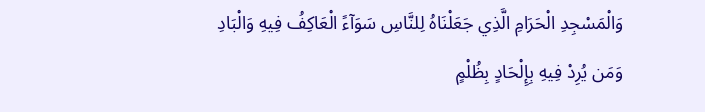وَالْمَسْجِدِ الْحَرَامِ الَّذِي جَعَلْنَاهُ لِلنَّاسِ سَوَآءً الْعَاكِفُ فِيهِ وَالْبَادِ وَمَن يُرِدْ فِيهِ بِإِلْحَادٍ بِظُلْمٍ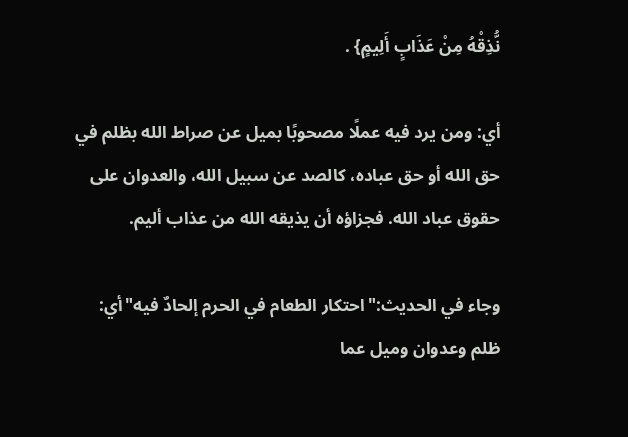نُّذِقْهُ مِنْ عَذَابٍ أَلِيمٍ} .

أي: ومن يرد فيه عملًا مصحوبًا بميل عن صراط الله بظلم في حق الله أو حق عباده، كالصد عن سبيل الله، والعدوان على حقوق عباد الله. فجزاؤه أن يذيقه الله من عذاب أليم.

وجاء في الحديث:"احتكار الطعام في الحرم إلحادٌ فيه"أي: ظلم وعدوان وميل عما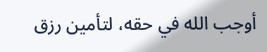أوجب الله في حقه، لتأمين رزق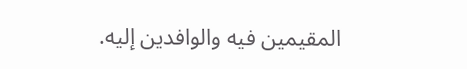المقيمين فيه والوافدين إليه.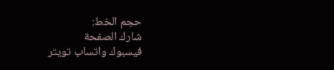حجم الخط:
شارك الصفحة
فيسبوك واتساب تويتر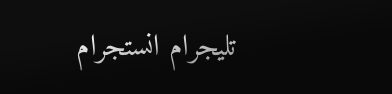تليجرام انستجرام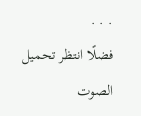. . .
فضلًا انتظر تحميل الصوت